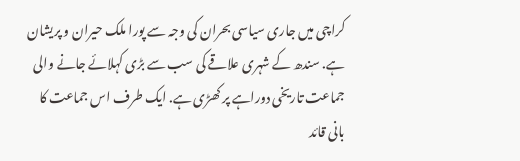کراچی میں جاری سیاسی بحران کی وجہ سے پورا ملک حیران و پریشان ہے. سندھ کے شہری علاقے کی سب سے بڑی کہلائے جانے والی جماعت تاریخی دوراہے پر کھڑی ہے. ایک طرف اس جماعت کا بانی قائد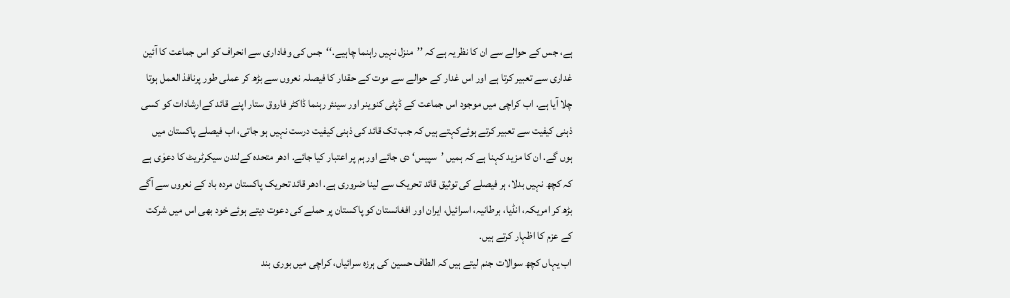ہے، جس کے حوالے سے ان کا نظریہ ہے کہ ’’منزل نہیں راہنما چاہیے.‘‘جس کی وفاداری سے انحراف کو اس جماعت کا آئین غداری سے تعبیر کرتا ہے اور اس غدار کے حوالے سے موت کے حقدار کا فیصلہ نعروں سے بڑھ کر عملی طور پرنافذ العمل ہوتا چلا آیا ہے. اب کراچی میں موجود اس جماعت کے ڈپٹی کنوینر اور سینئر رہنما ڈاکٹر فاروق ستار اپنے قائد کےارشادات کو کسی ذہنی کیفیت سے تعبیر کرتے ہوئےکہتے ہیں کہ جب تک قائد کی ذہنی کیفیت درست نہیں ہو جاتی، اب فیصلے پاکستان میں ہوں گے. ان کا مزید کہنا ہے کہ ہمیں ’سپیس‘ دی جائے اور ہم پر اعتبار کیا جائے. ادھر متحدہ کےلندن سیکرٹریٹ کا دعوٰی ہے کہ کچھ نہیں بدلا، ہر فیصلے کی توثیق قائد تحریک سے لینا ضروری ہے. ادھر قائد تحریک پاکستان مردہ باد کے نعروں سے آگے بڑھ کر امریکہ، انڈیا، برطانیہ، اسرائیل، ایران اور افغانستان کو پاکستان پر حملے کی دعوت دیتے ہوئے خود بھی اس میں شرکت کے عزم کا اظہار کرتے ہیں.
اب یہاں کچھ سوالات جنم لیتے ہیں کہ الطاف حسین کی ہرزہ سرائیاں، کراچی میں بوری بند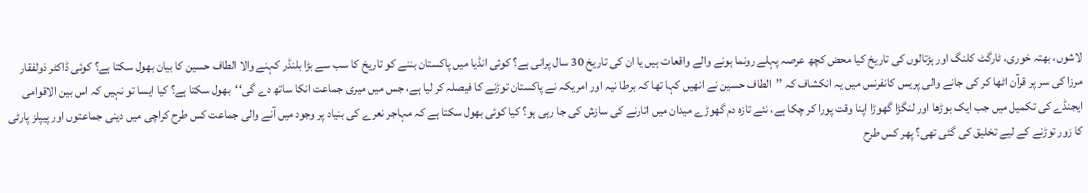لاشوں، بھتہ خوری، ٹارگٹ کلنگ اور ہڑتالوں کی تاریخ کیا محض کچھ عرصہ پہلے رونما ہونے والے واقعات ہیں یا ان کی تاریخ 30 سال پرانی ہے؟ کوئی انڈیا میں پاکستان بننے کو تاریخ کا سب سے بڑا بلنڈر کہنے والا الطاف حسین کا بیان بھول سکتا ہے؟ کوئی ڈاکٹر ذولفقار مرزا کی سر پر قرآن اٹھا کر کی جانے والی پریس کانفرنس میں یہ انکشاف کہ ’’الطاف حسین نے انھیں کہا تھا کہ برطا نیہ اور امریکہ نے پاکستان توڑنے کا فیصلہ کر لیا ہے، جس میں میری جماعت انکا ساتھ دے گی‘‘بھول سکتا ہے؟ کیا ایسا تو نہیں کہ اس بین الاقوامی ایجنڈے کی تکمیل میں جب ایک بوڑھا اور لنگڑا گھوڑا اپنا وقت پورا کر چکا ہے، نئے تازہ دم گھوڑے میدان میں اتارنے کی سازش کی جا رہی ہو؟ کیا کوئی بھول سکتا ہے کہ مہاجر نعرے کی بنیاد پر وجود میں آنے والی جماعت کس طرح کراچی میں دینی جماعتوں اور پیپلز پارٹی کا زور توڑنے کے لیے تخلیق کی گئی تھی؟ پھر کس طرح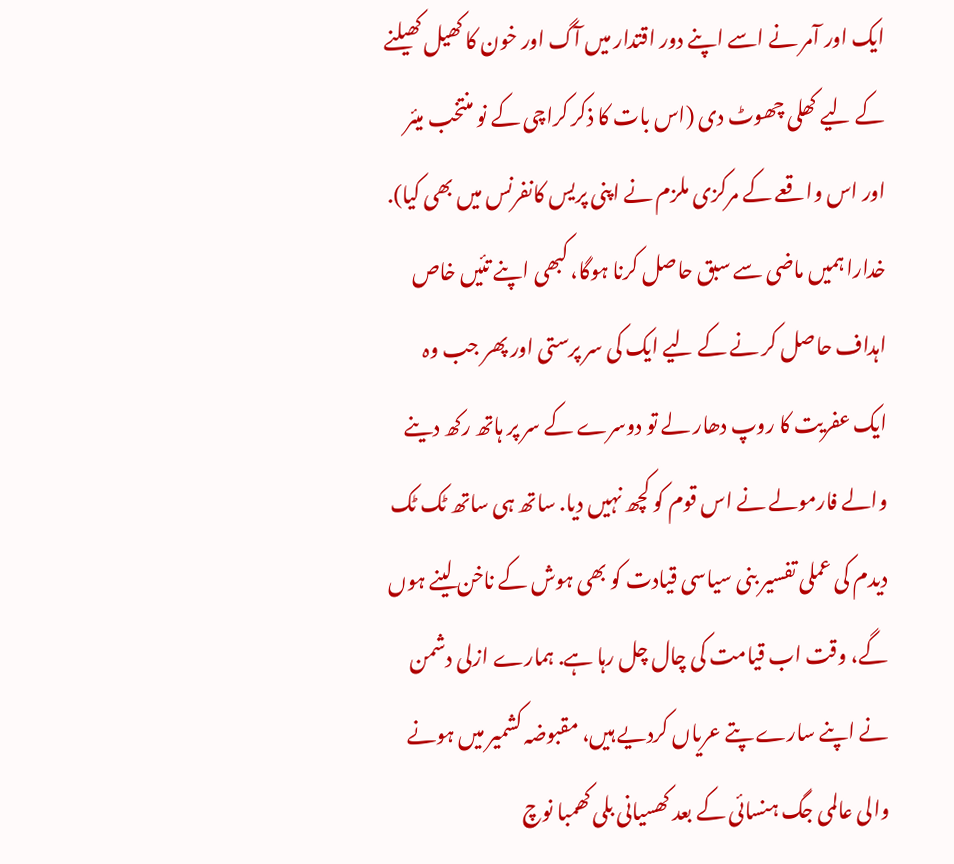ایک اور آمر نے اسے اپنے دور اقتدار میں آگ اور خون کا کھیل کھیلنے کے لیے کھلی چھوٹ دی (اس بات کا ذکر کراچی کے نو منتخب میئر اور اس واقعے کے مرکزی ملزم نے اپنی پریس کانفرنس میں بھی کیا).
خدارا ہمیں ماضی سے سبق حاصل کرنا ہوگا، کبھی اپنے تئیں خاص اہداف حاصل کر نے کے لیے ایک کی سر پرستی اور پھر جب وہ ایک عفریت کا روپ دھار لے تو دوسرے کے سر پر ہاتھ رکھ دینے والے فارمولے نے اس قوم کو کچھ نہیں دیا. ساتھ ہی ساتھ ٹک ٹک دیدم کی عملی تفسیر بنی سیاسی قیادت کو بھی ہوش کے ناخن لینے ہوں گے، وقت اب قیامت کی چال چل رہا ہے. ہمارے ازلی دشمن نے اپنے سارے پتے عریاں کردیے ہیں، مقبوضہ کشمیر میں ہونے والی عالمی جگ ہنسائی کے بعد کھسیانی بلی کھمبا نوچ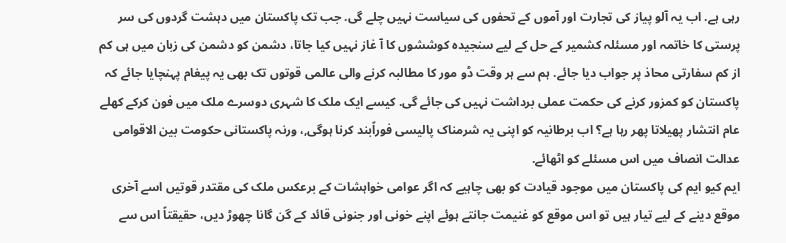رہی ہے. اب یہ آلو پیاز کی تجارت اور آموں کے تحفوں کی سیاست نہیں چلے گی. جب تک پاکستان میں دہشت گردوں کی سر پرستی کا خاتمہ اور مسئلہ کشمیر کے حل کے لیے سنجیدہ کوششوں کا آ غاز نہیں کیا جاتا، دشمن کو دشمن کی زبان میں ہی کم از کم سفارتی محاذ پر جواب دیا جائے. ہم سے ہر وقت ڈو مور کا مطالبہ کرنے والی عالمی قوتوں تک بھی یہ پیغام پہنچایا جائے کہ پاکستان کو کمزور کرنے کی حکمت عملی برداشت نہیں کی جائے گی. کیسے ایک ملک کا شہری دوسرے ملک میں فون کرکے کھلے عام انتشار پھیلاتا پھر رہا ہے؟ اب برطانیہ کو اپنی یہ شرمناک پالیسی فوراًبند کرنا ہوگی,، ورنہ پاکستانی حکومت بین الاقوامی عدالت انصاف میں اس مسئلے کو اٹھائے.
ایم کیو ایم کی پاکستان میں موجود قیادت کو بھی چاہیے کہ اگر عوامی خواہشات کے برعکس ملک کی مقتدر قوتیں اسے آخری موقع دینے کے لیے تیار ہیں تو اس موقع کو غنیمت جانتے ہوئے اپنے خونی اور جنونی قائد کے گن گانا چھوڑ دیں، حقیقتاً اس سے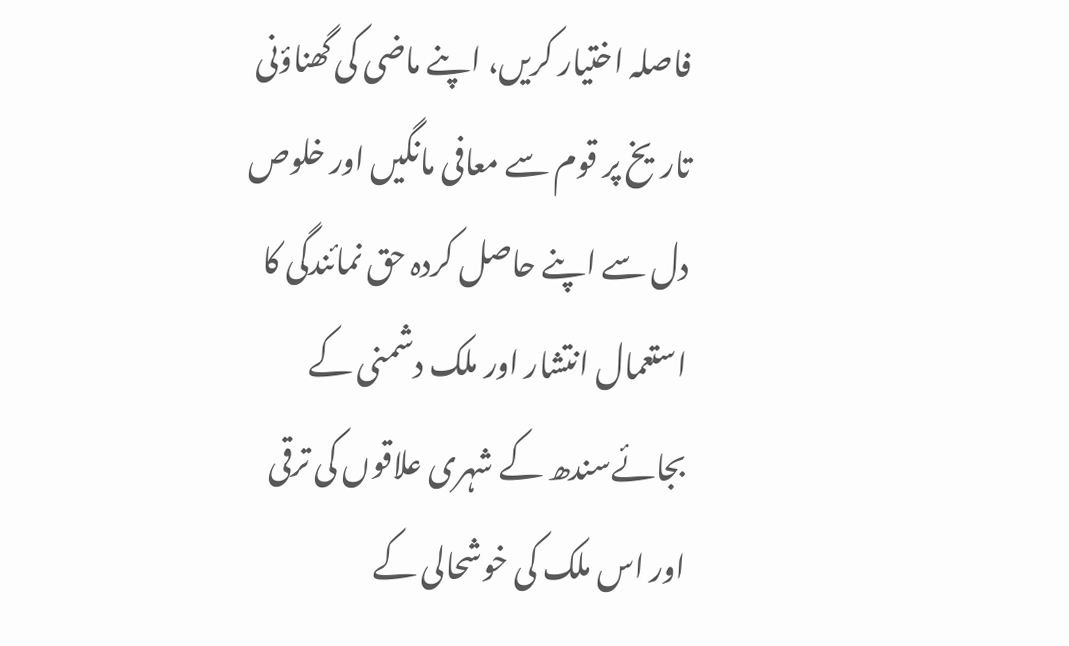فاصلہ اختیار کریں، اپنے ماضی کی گھناؤنی تاریخ پر قوم سے معافی مانگیں اور خلوص دل سے اپنے حاصل کردہ حق نمائندگی کا استعمال انتشار اور ملک دشمنی کے بجائےسندھ کے شہری علاقوں کی ترقی اور اس ملک کی خوشحالی کے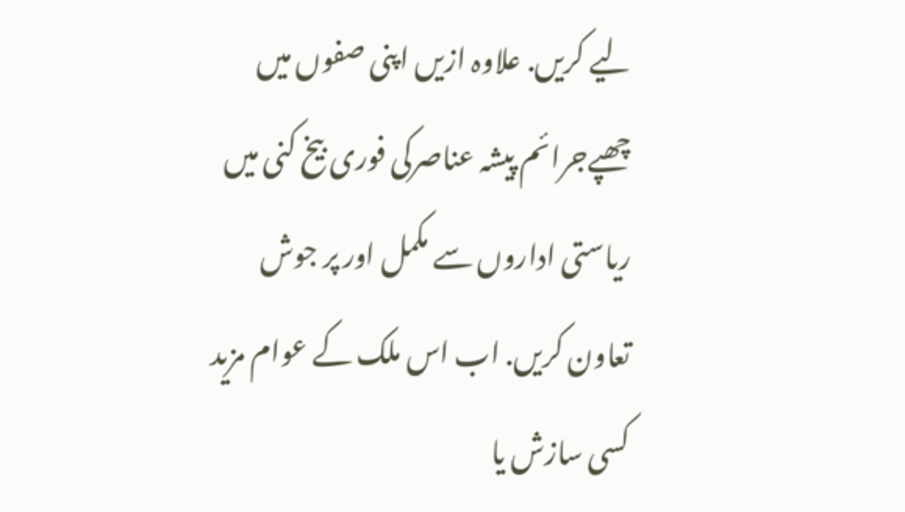لیے کریں. علاوہ ازیں اپنی صفوں میں چھپےجرائم پیشہ عناصرکی فوری بیخ کنی میں ریاستی اداروں سے مکمل اور پر جوش تعاون کریں. اب اس ملک کے عوام مزید کسی سازش یا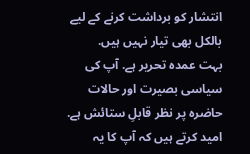انتشار کو برداشت کرنے کے لیے بالکل بھی تیار نہیں ہیں.
بہت عمدہ تحریر ہے. آپ کی سیاسی بصیرت اور حالات حاضرہ پر نظر قابلِ ستائش ہے. امید کرتے ہیں کہ آپ کا یہ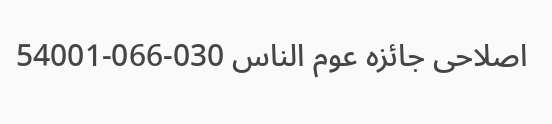اصلاحی جائزہ عوم الناس 030-066-54001